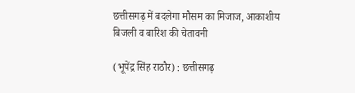छत्तीसगढ़ में बदलेगा मौसम का मिजाज, आकाशीय बिजली व बारिश की चेतावनी

(भूपेंद्र सिंह राठौर) : छत्तीसगढ़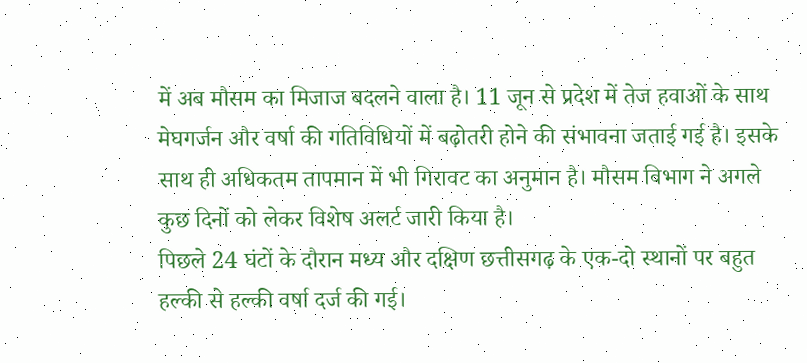में अब मौसम का मिजाज बदलने वाला है। 11 जून से प्रदेश में तेज हवाओं के साथ मेघगर्जन और वर्षा की गतिविधियों में बढ़ोतरी होने की संभावना जताई गई है। इसके साथ ही अधिकतम तापमान में भी गिरावट का अनुमान है। मौसम विभाग ने अगले कुछ दिनों को लेकर विशेष अलर्ट जारी किया है।
पिछले 24 घंटों के दौरान मध्य और दक्षिण छत्तीसगढ़ के एक-दो स्थानों पर बहुत हल्की से हल्की वर्षा दर्ज की गई।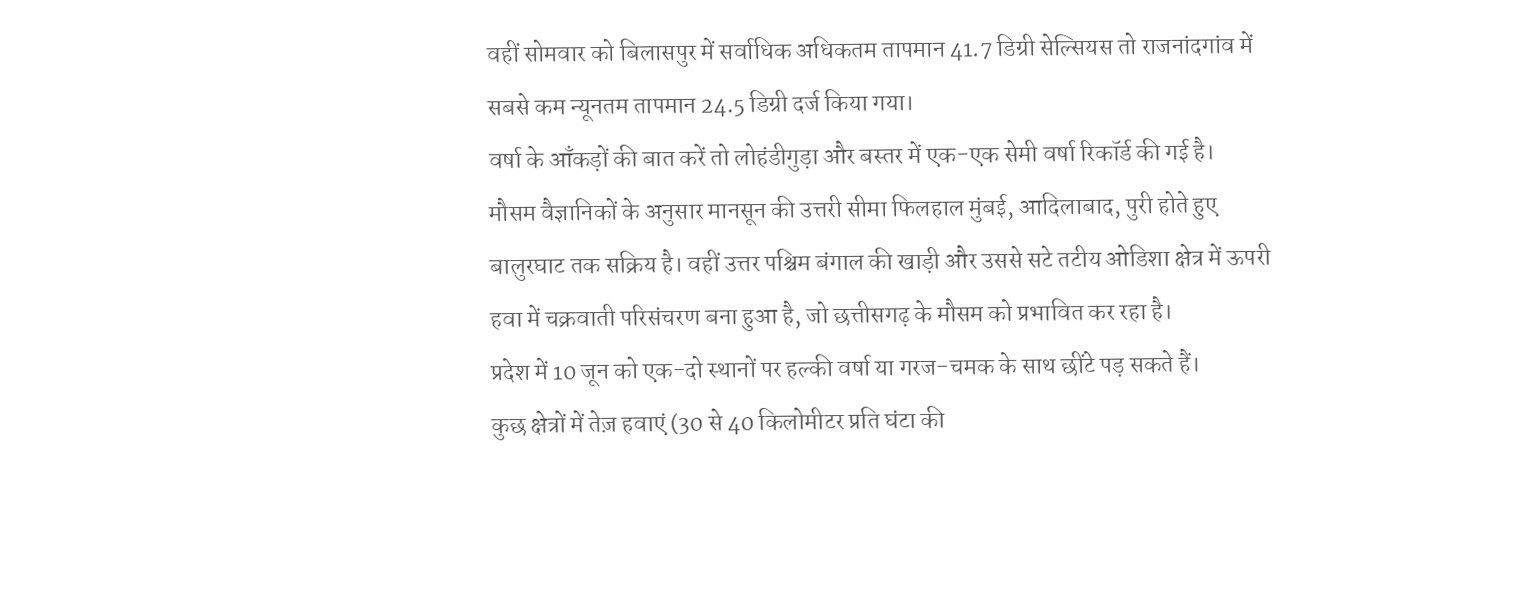वहीं सोमवार को बिलासपुर में सर्वाधिक अधिकतम तापमान 41.7 डिग्री सेल्सियस तो राजनांदगांव में सबसे कम न्यूनतम तापमान 24.5 डिग्री दर्ज किया गया।
वर्षा के आँकड़ों की बात करें तो लोहंडीगुड़ा और बस्तर में एक-एक सेमी वर्षा रिकॉर्ड की गई है।
मौसम वैज्ञानिकों के अनुसार मानसून की उत्तरी सीमा फिलहाल मुंबई, आदिलाबाद, पुरी होते हुए बालुरघाट तक सक्रिय है। वहीं उत्तर पश्चिम बंगाल की खाड़ी और उससे सटे तटीय ओडिशा क्षेत्र में ऊपरी हवा में चक्रवाती परिसंचरण बना हुआ है, जो छत्तीसगढ़ के मौसम को प्रभावित कर रहा है।
प्रदेश में 10 जून को एक-दो स्थानों पर हल्की वर्षा या गरज-चमक के साथ छींटे पड़ सकते हैं।
कुछ क्षेत्रों में तेज़ हवाएं (30 से 40 किलोमीटर प्रति घंटा की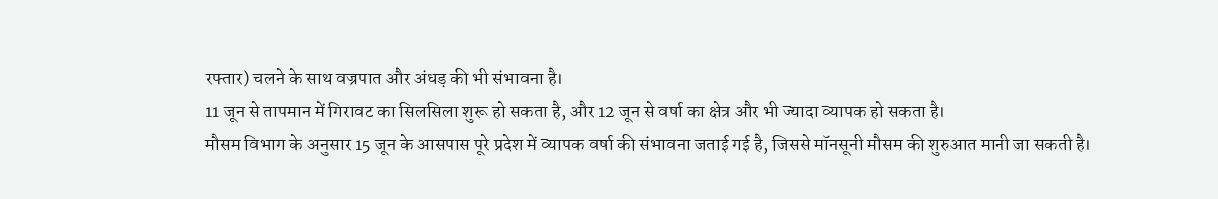रफ्तार) चलने के साथ वज्रपात और अंधड़ की भी संभावना है।
11 जून से तापमान में गिरावट का सिलसिला शुरू हो सकता है, और 12 जून से वर्षा का क्षेत्र और भी ज्यादा व्यापक हो सकता है।
मौसम विभाग के अनुसार 15 जून के आसपास पूरे प्रदेश में व्यापक वर्षा की संभावना जताई गई है, जिससे मॉनसूनी मौसम की शुरुआत मानी जा सकती है।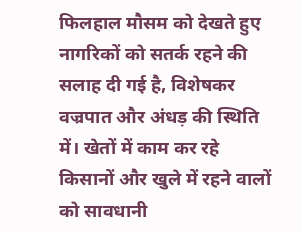फिलहाल मौसम को देखते हुए नागरिकों को सतर्क रहने की सलाह दी गई है, विशेषकर वज्रपात और अंधड़ की स्थिति में। खेतों में काम कर रहे किसानों और खुले में रहने वालों को सावधानी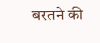बरतने की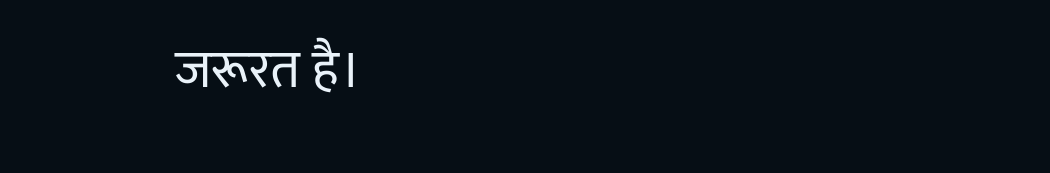जरूरत है।